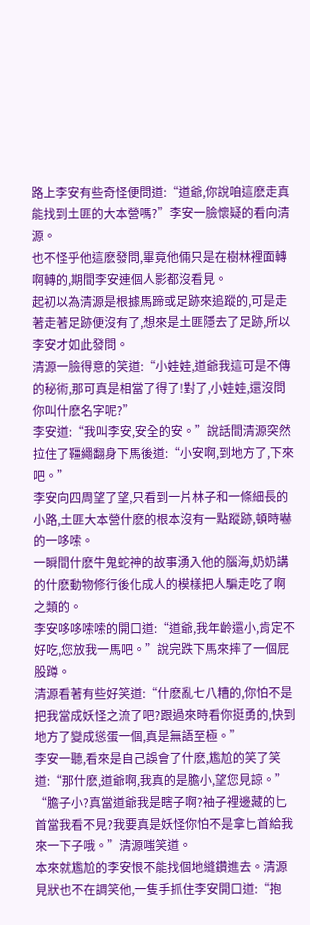路上李安有些奇怪便問道:“道爺,你說咱這麽走真能找到土匪的大本營嗎?”李安一臉懷疑的看向清源。
也不怪乎他這麽發問,畢竟他倆只是在樹林裡面轉啊轉的,期間李安連個人影都沒看見。
起初以為清源是根據馬蹄或足跡來追蹤的,可是走著走著足跡便沒有了,想來是土匪隱去了足跡,所以李安才如此發問。
清源一臉得意的笑道:“小娃娃,道爺我這可是不傳的秘術,那可真是相當了得了!對了,小娃娃,還沒問你叫什麽名字呢?”
李安道:“我叫李安,安全的安。”說話間清源突然拉住了韁繩翻身下馬後道:“小安啊,到地方了,下來吧。”
李安向四周望了望,只看到一片林子和一條細長的小路,土匪大本營什麽的根本沒有一點蹤跡,頓時嚇的一哆嗦。
一瞬間什麽牛鬼蛇神的故事湧入他的腦海,奶奶講的什麽動物修行後化成人的模樣把人騙走吃了啊之類的。
李安哆哆嗦嗦的開口道:“道爺,我年齡還小,肯定不好吃,您放我一馬吧。”說完跌下馬來摔了一個屁股蹲。
清源看著有些好笑道:“什麽亂七八糟的,你怕不是把我當成妖怪之流了吧?跟過來時看你挺勇的,快到地方了變成慫蛋一個,真是無語至極。”
李安一聽,看來是自己誤會了什麽,尷尬的笑了笑道:“那什麽,道爺啊,我真的是膽小,望您見諒。”
“膽子小?真當道爺我是瞎子啊?袖子裡邊藏的匕首當我看不見?我要真是妖怪你怕不是拿匕首給我來一下子哦。”清源嗤笑道。
本來就尷尬的李安恨不能找個地縫鑽進去。清源見狀也不在調笑他,一隻手抓住李安開口道:“抱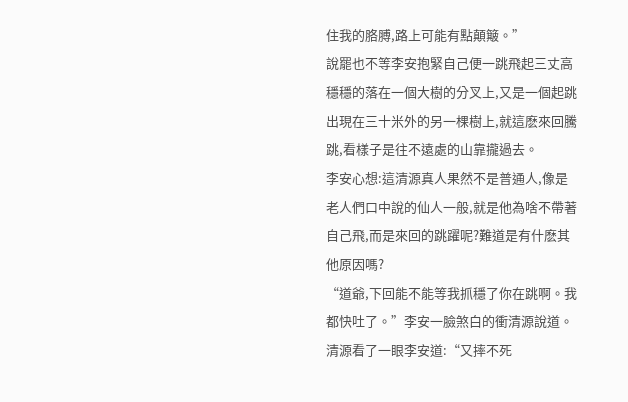住我的胳膊,路上可能有點顛簸。”
說罷也不等李安抱緊自己便一跳飛起三丈高穩穩的落在一個大樹的分叉上,又是一個起跳出現在三十米外的另一棵樹上,就這麽來回騰跳,看樣子是往不遠處的山靠攏過去。
李安心想:這清源真人果然不是普通人,像是老人們口中說的仙人一般,就是他為啥不帶著自己飛,而是來回的跳躍呢?難道是有什麽其他原因嗎?
“道爺,下回能不能等我抓穩了你在跳啊。我都快吐了。”李安一臉煞白的衝清源說道。清源看了一眼李安道:“又摔不死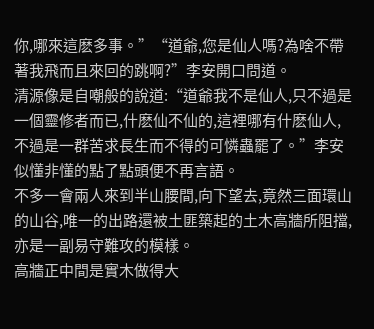你,哪來這麽多事。”“道爺,您是仙人嗎?為啥不帶著我飛而且來回的跳啊?”李安開口問道。
清源像是自嘲般的說道:“道爺我不是仙人,只不過是一個靈修者而已,什麽仙不仙的,這裡哪有什麽仙人,不過是一群苦求長生而不得的可憐蟲罷了。”李安似懂非懂的點了點頭便不再言語。
不多一會兩人來到半山腰間,向下望去,竟然三面環山的山谷,唯一的出路還被土匪築起的土木高牆所阻擋,亦是一副易守難攻的模樣。
高牆正中間是實木做得大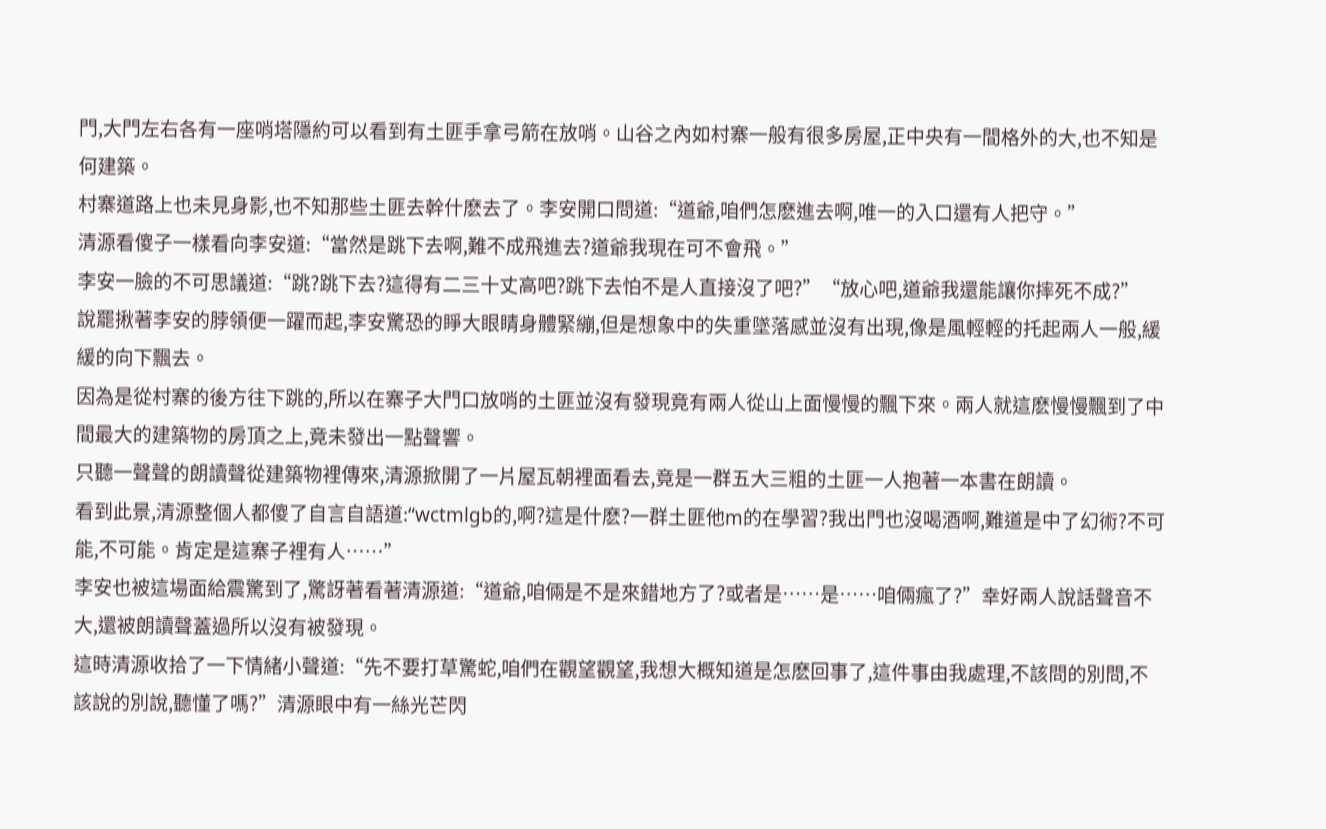門,大門左右各有一座哨塔隱約可以看到有土匪手拿弓箭在放哨。山谷之內如村寨一般有很多房屋,正中央有一間格外的大,也不知是何建築。
村寨道路上也未見身影,也不知那些土匪去幹什麽去了。李安開口問道:“道爺,咱們怎麽進去啊,唯一的入口還有人把守。”
清源看傻子一樣看向李安道:“當然是跳下去啊,難不成飛進去?道爺我現在可不會飛。”
李安一臉的不可思議道:“跳?跳下去?這得有二三十丈高吧?跳下去怕不是人直接沒了吧?”“放心吧,道爺我還能讓你摔死不成?”
說罷揪著李安的脖領便一躍而起,李安驚恐的睜大眼睛身體緊繃,但是想象中的失重墜落感並沒有出現,像是風輕輕的托起兩人一般,緩緩的向下飄去。
因為是從村寨的後方往下跳的,所以在寨子大門口放哨的土匪並沒有發現竟有兩人從山上面慢慢的飄下來。兩人就這麽慢慢飄到了中間最大的建築物的房頂之上,竟未發出一點聲響。
只聽一聲聲的朗讀聲從建築物裡傳來,清源掀開了一片屋瓦朝裡面看去,竟是一群五大三粗的土匪一人抱著一本書在朗讀。
看到此景,清源整個人都傻了自言自語道:“wctmlgb的,啊?這是什麽?一群土匪他m的在學習?我出門也沒喝酒啊,難道是中了幻術?不可能,不可能。肯定是這寨子裡有人……”
李安也被這場面給震驚到了,驚訝著看著清源道:“道爺,咱倆是不是來錯地方了?或者是……是……咱倆瘋了?”幸好兩人說話聲音不大,還被朗讀聲蓋過所以沒有被發現。
這時清源收拾了一下情緒小聲道:“先不要打草驚蛇,咱們在觀望觀望,我想大概知道是怎麽回事了,這件事由我處理,不該問的別問,不該說的別說,聽懂了嗎?”清源眼中有一絲光芒閃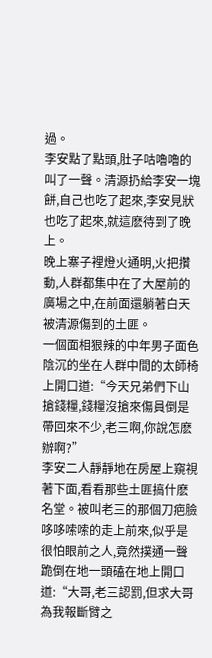過。
李安點了點頭,肚子咕嚕嚕的叫了一聲。清源扔給李安一塊餅,自己也吃了起來,李安見狀也吃了起來,就這麽待到了晚上。
晚上寨子裡燈火通明,火把攢動,人群都集中在了大屋前的廣場之中,在前面還躺著白天被清源傷到的土匪。
一個面相狠辣的中年男子面色陰沉的坐在人群中間的太師椅上開口道:“今天兄弟們下山搶錢糧,錢糧沒搶來傷員倒是帶回來不少,老三啊,你說怎麽辦啊?”
李安二人靜靜地在房屋上窺視著下面,看看那些土匪搞什麽名堂。被叫老三的那個刀疤臉哆哆嗦嗦的走上前來,似乎是很怕眼前之人,竟然撲通一聲跪倒在地一頭磕在地上開口道:“大哥,老三認罰,但求大哥為我報斷臂之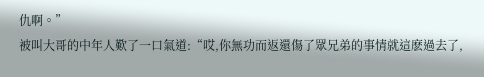仇啊。”
被叫大哥的中年人歎了一口氣道:“哎,你無功而返還傷了眾兄弟的事情就這麽過去了,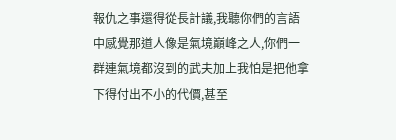報仇之事還得從長計議,我聽你們的言語中感覺那道人像是氣境巔峰之人,你們一群連氣境都沒到的武夫加上我怕是把他拿下得付出不小的代價,甚至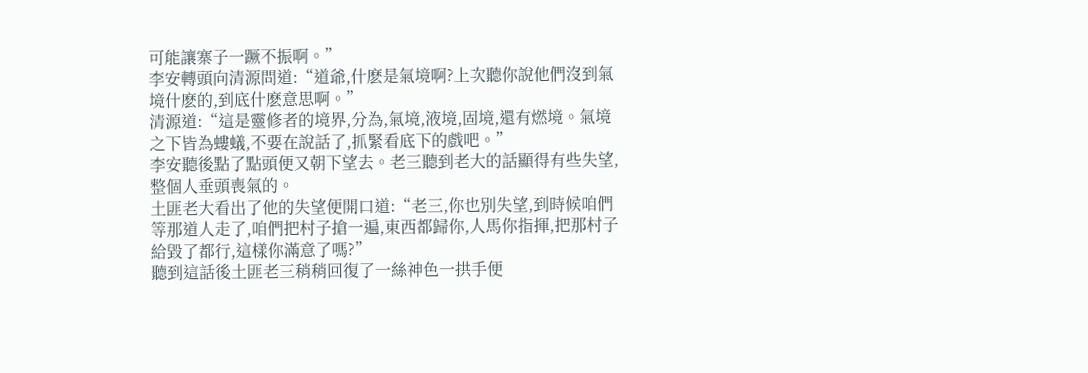可能讓寨子一蹶不振啊。”
李安轉頭向清源問道:“道爺,什麽是氣境啊?上次聽你說他們沒到氣境什麽的,到底什麽意思啊。”
清源道:“這是靈修者的境界,分為,氣境,液境,固境,還有燃境。氣境之下皆為螻蟻,不要在說話了,抓緊看底下的戲吧。”
李安聽後點了點頭便又朝下望去。老三聽到老大的話顯得有些失望,整個人垂頭喪氣的。
土匪老大看出了他的失望便開口道:“老三,你也別失望,到時候咱們等那道人走了,咱們把村子搶一遍,東西都歸你,人馬你指揮,把那村子給毀了都行,這樣你滿意了嗎?”
聽到這話後土匪老三稍稍回復了一絲神色一拱手便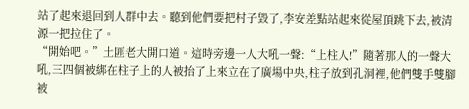站了起來退回到人群中去。聽到他們要把村子毀了,李安差點站起來從屋頂跳下去,被清源一把拉住了。
“開始吧。”土匪老大開口道。這時旁邊一人大吼一聲:“上柱人!”隨著那人的一聲大吼,三四個被綁在柱子上的人被抬了上來立在了廣場中央,柱子放到孔洞裡,他們雙手雙腳被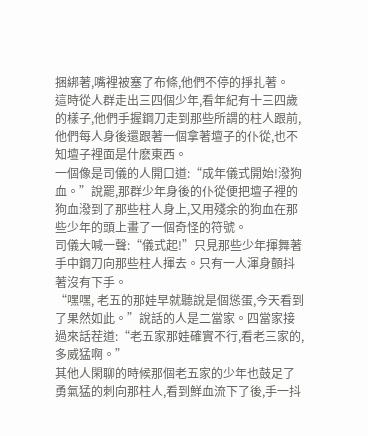捆綁著,嘴裡被塞了布條,他們不停的掙扎著。
這時從人群走出三四個少年,看年紀有十三四歲的樣子,他們手握鋼刀走到那些所謂的柱人跟前,他們每人身後還跟著一個拿著壇子的仆從,也不知壇子裡面是什麽東西。
一個像是司儀的人開口道:“成年儀式開始!潑狗血。”說罷,那群少年身後的仆從便把壇子裡的狗血潑到了那些柱人身上,又用殘余的狗血在那些少年的頭上畫了一個奇怪的符號。
司儀大喊一聲:“儀式起!”只見那些少年揮舞著手中鋼刀向那些柱人揮去。只有一人渾身顫抖著沒有下手。
“嘿嘿, 老五的那娃早就聽說是個慫蛋,今天看到了果然如此。”說話的人是二當家。四當家接過來話茬道:“老五家那娃確實不行,看老三家的,多威猛啊。”
其他人閑聊的時候那個老五家的少年也鼓足了勇氣猛的刺向那柱人,看到鮮血流下了後,手一抖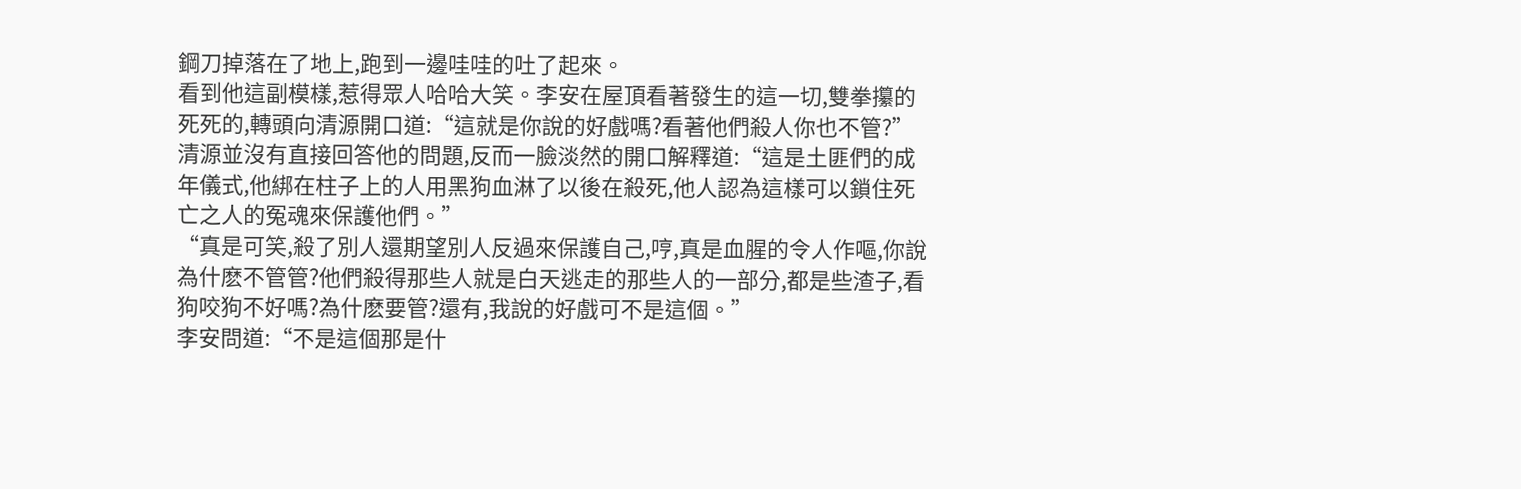鋼刀掉落在了地上,跑到一邊哇哇的吐了起來。
看到他這副模樣,惹得眾人哈哈大笑。李安在屋頂看著發生的這一切,雙拳攥的死死的,轉頭向清源開口道:“這就是你說的好戲嗎?看著他們殺人你也不管?”
清源並沒有直接回答他的問題,反而一臉淡然的開口解釋道:“這是土匪們的成年儀式,他綁在柱子上的人用黑狗血淋了以後在殺死,他人認為這樣可以鎖住死亡之人的冤魂來保護他們。”
“真是可笑,殺了別人還期望別人反過來保護自己,哼,真是血腥的令人作嘔,你說為什麽不管管?他們殺得那些人就是白天逃走的那些人的一部分,都是些渣子,看狗咬狗不好嗎?為什麽要管?還有,我說的好戲可不是這個。”
李安問道:“不是這個那是什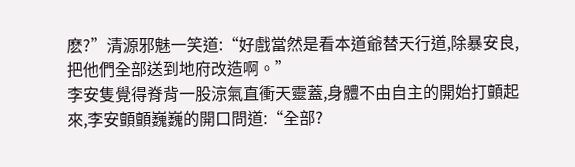麽?”清源邪魅一笑道:“好戲當然是看本道爺替天行道,除暴安良,把他們全部送到地府改造啊。”
李安隻覺得脊背一股涼氣直衝天靈蓋,身體不由自主的開始打顫起來,李安顫顫巍巍的開口問道:“全部?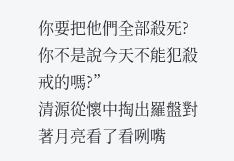你要把他們全部殺死?你不是說今天不能犯殺戒的嗎?”
清源從懷中掏出羅盤對著月亮看了看咧嘴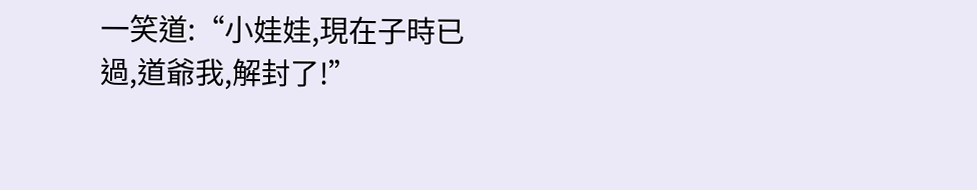一笑道:“小娃娃,現在子時已過,道爺我,解封了!”